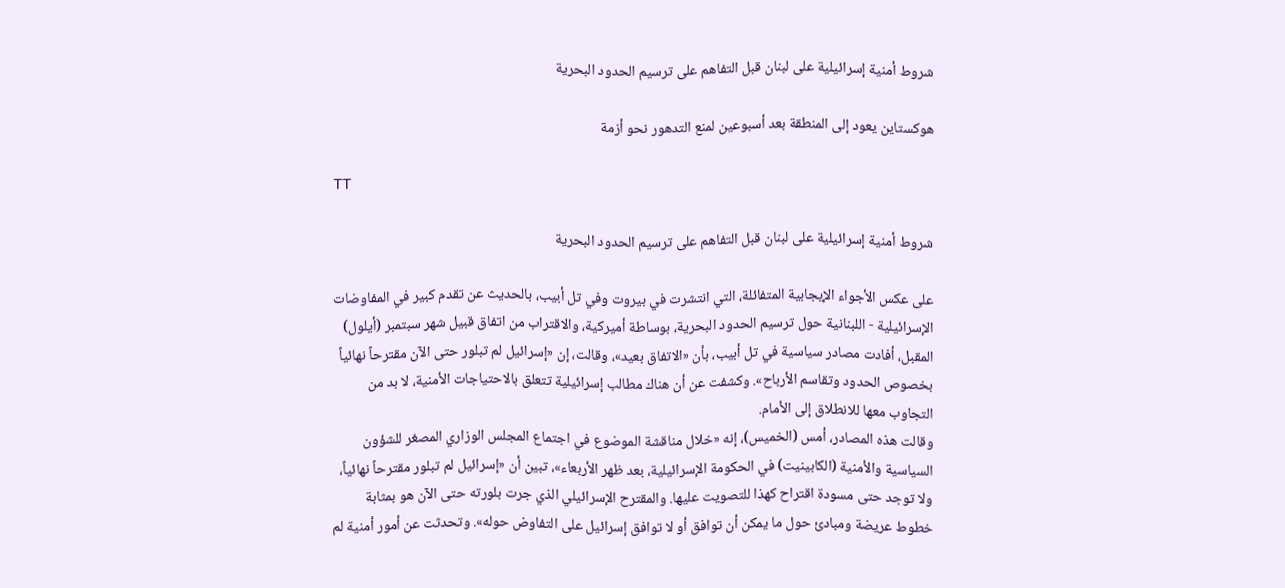شروط أمنية إسرائيلية على لبنان قبل التفاهم على ترسيم الحدود البحرية

هوكستاين يعود إلى المنطقة بعد أسبوعين لمنع التدهور نحو أزمة

TT

شروط أمنية إسرائيلية على لبنان قبل التفاهم على ترسيم الحدود البحرية

على عكس الأجواء الإيجابية المتفائلة، التي انتشرت في بيروت وفي تل أبيب، بالحديث عن تقدم كبير في المفاوضات الإسرائيلية - اللبنانية حول ترسيم الحدود البحرية، بوساطة أميركية، والاقتراب من اتفاق قبيل شهر سبتمبر (أيلول) المقبل، أفادت مصادر سياسية في تل أبيب، بأن «الاتفاق بعيد»، وقالت، إن «إسرائيل لم تبلور حتى الآن مقترحاً نهائياً بخصوص الحدود وتقاسم الأرباح». وكشفت عن أن هناك مطالب إسرائيلية تتعلق بالاحتياجات الأمنية، لا بد من التجاوب معها للانطلاق إلى الأمام.
وقالت هذه المصادر، أمس (الخميس)، إنه «خلال مناقشة الموضوع في اجتماع المجلس الوزاري المصغر للشؤون السياسية والأمنية (الكابينيت) في الحكومة الإسرائيلية، بعد ظهر الأربعاء»، تبين أن «إسرائيل لم تبلور مقترحاً نهائياً، ولا توجد حتى مسودة اقتراح كهذا للتصويت عليها. والمقترح الإسرائيلي الذي جرت بلورته حتى الآن هو بمثابة خطوط عريضة ومبادئ حول ما يمكن أن توافق أو لا توافق إسرائيل على التفاوض حوله». وتحدثت عن أمور أمنية لم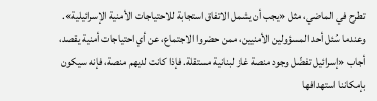تطرح في الماضي، مثل «يجب أن يشمل الاتفاق استجابة للاحتياجات الأمنية الإسرائيلية». وعندما سُئل أحد المسؤولين الأمنيين، ممن حضروا الاجتماع، عن أي احتياجات أمنية يقصد، أجاب «إسرائيل تفضّل وجود منصة غاز لبنانية مستقلة. فإذا كانت لديهم منصة، فإنه سيكون بإمكاننا استهدافها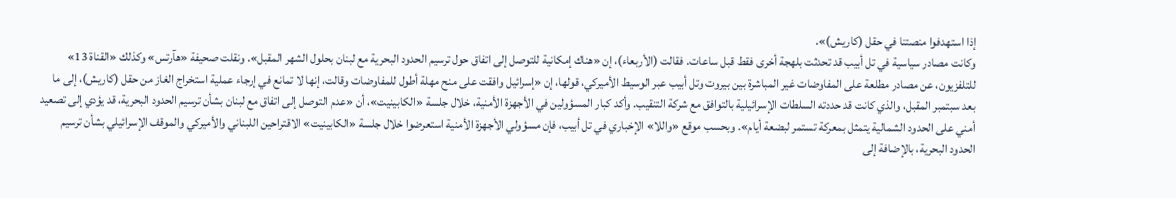إذا استهدفوا منصتنا في حقل (كاريش)».
وكانت مصادر سياسية في تل أبيب قد تحدثت بلهجة أخرى فقط قبل ساعات. فقالت (الأربعاء)، إن «هناك إمكانية للتوصل إلى اتفاق حول ترسيم الحدود البحرية مع لبنان بحلول الشهر المقبل». ونقلت صحيفة «هآرتس» وكذلك «القناة 13» للتلفزيون، عن مصادر مطلعة على المفاوضات غير المباشرة بين بيروت وتل أبيب عبر الوسيط الأميركي، قولها، إن «إسرائيل وافقت على منح مهلة أطول للمفاوضات وقالت، إنها لا تمانع في إرجاء عملية استخراج الغاز من حقل (كاريش)، إلى ما بعد سبتمبر المقبل، والذي كانت قد حددته السلطات الإسرائيلية بالتوافق مع شركة التنقيب. وأكد كبار المسؤولين في الأجهزة الأمنية، خلال جلسة «الكابينيت»، أن «عدم التوصل إلى اتفاق مع لبنان بشأن ترسيم الحدود البحرية، قد يؤدي إلى تصعيد أمني على الحدود الشمالية يتمثل بمعركة تستمر لبضعة أيام». وبحسب موقع «واللا» الإخباري في تل أبيب، فإن مسؤولي الأجهزة الأمنية استعرضوا خلال جلسة «الكابينيت» الاقتراحين اللبناني والأميركي والموقف الإسرائيلي بشأن ترسيم الحدود البحرية، بالإضافة إلى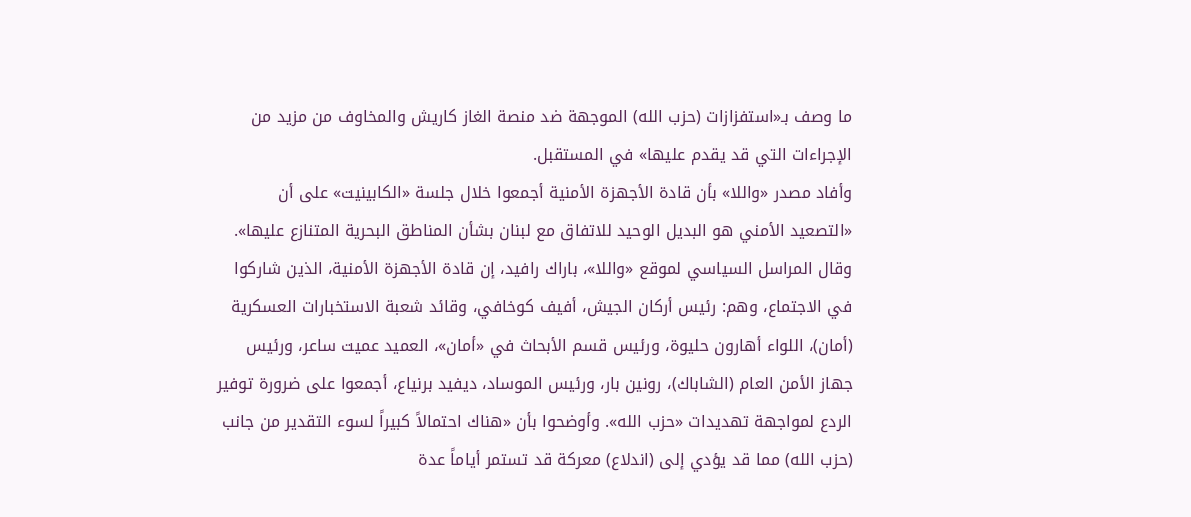ما وصف بـ«استفزازات (حزب الله) الموجهة ضد منصة الغاز كاريش والمخاوف من مزيد من الإجراءات التي قد يقدم عليها» في المستقبل.
وأفاد مصدر «واللا» بأن قادة الأجهزة الأمنية أجمعوا خلال جلسة «الكابينيت» على أن «التصعيد الأمني هو البديل الوحيد للاتفاق مع لبنان بشأن المناطق البحرية المتنازع عليها». وقال المراسل السياسي لموقع «واللا»، باراك رافيد، إن قادة الأجهزة الأمنية، الذين شاركوا في الاجتماع، وهم: رئيس أركان الجيش، أفيف كوخافي، وقائد شعبة الاستخبارات العسكرية (أمان)، اللواء أهارون حليوة، ورئيس قسم الأبحاث في «أمان»، العميد عميت ساعر، ورئيس جهاز الأمن العام (الشاباك)، رونين بار، ورئيس الموساد، ديفيد برنياع، أجمعوا على ضرورة توفير الردع لمواجهة تهديدات «حزب الله». وأوضحوا بأن «هناك احتمالاً كبيراً لسوء التقدير من جانب (حزب الله) مما قد يؤدي إلى (اندلاع) معركة قد تستمر أياماً عدة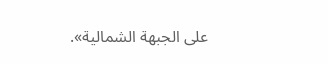على الجبهة الشمالية».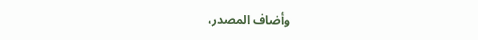وأضاف المصدر،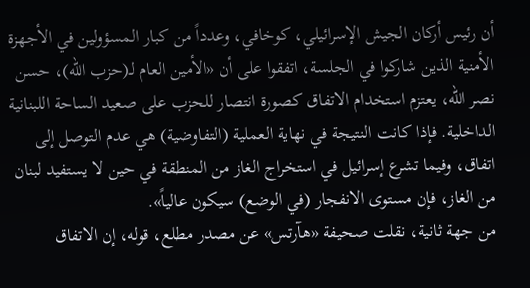أن رئيس أركان الجيش الإسرائيلي، كوخافي، وعدداً من كبار المسؤولين في الأجهزة الأمنية الذين شاركوا في الجلسة، اتفقوا على أن «الأمين العام لـ(حزب الله)، حسن نصر الله، يعتزم استخدام الاتفاق كصورة انتصار للحزب على صعيد الساحة اللبنانية الداخلية. فإذا كانت النتيجة في نهاية العملية (التفاوضية) هي عدم التوصل إلى اتفاق، وفيما تشرع إسرائيل في استخراج الغاز من المنطقة في حين لا يستفيد لبنان من الغاز، فإن مستوى الانفجار (في الوضع) سيكون عالياً».
من جهة ثانية، نقلت صحيفة «هآرتس» عن مصدر مطلع، قوله، إن الاتفاق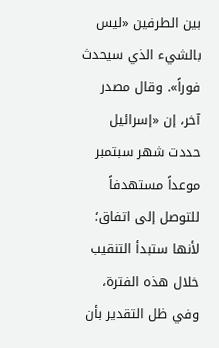بين الطرفين «ليس بالشيء الذي سيحدث فوراً». وقال مصدر آخر، إن «إسرائيل حددت شهر سبتمبر موعداً مستهدفاً للتوصل إلى اتفاق؛ لأنها ستبدأ التنقيب خلال هذه الفترة، وفي ظل التقدير بأن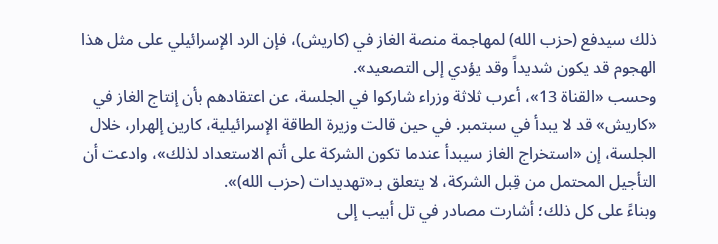ذلك سيدفع (حزب الله) لمهاجمة منصة الغاز في (كاريش)، فإن الرد الإسرائيلي على مثل هذا الهجوم قد يكون شديداً وقد يؤدي إلى التصعيد».
وحسب «القناة 13»، أعرب ثلاثة وزراء شاركوا في الجلسة، عن اعتقادهم بأن إنتاج الغاز في «كاريش» قد لا يبدأ في سبتمبر. في حين قالت وزيرة الطاقة الإسرائيلية، كارين إلهرار، خلال الجلسة، إن «استخراج الغاز سيبدأ عندما تكون الشركة على أتم الاستعداد لذلك»، وادعت أن التأجيل المحتمل من قِبل الشركة، لا يتعلق بـ«تهديدات (حزب الله)».
وبناءً على كل ذلك؛ أشارت مصادر في تل أبيب إلى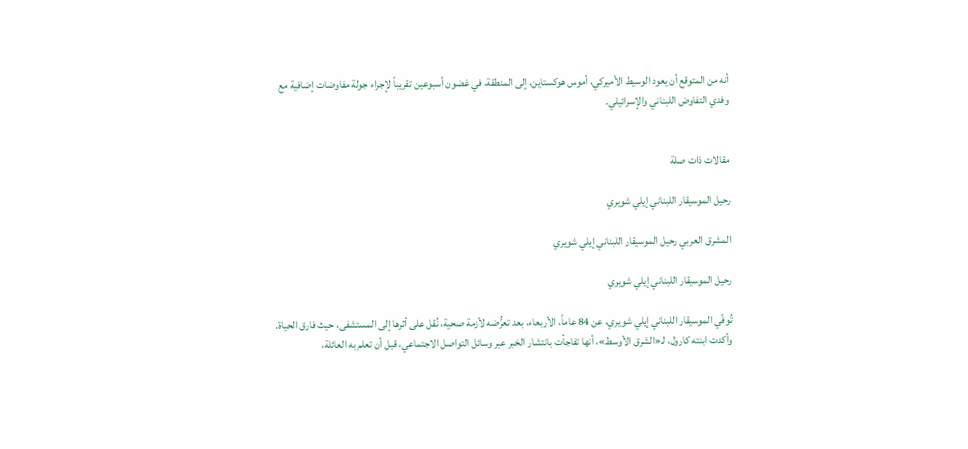أنه من المتوقع أن يعود الوسيط الأميركي، أموس هوكستاين، إلى المنطقة، في غضون أسبوعين تقريباً لإجراء جولة مفاوضات إضافية مع وفدي التفاوض اللبناني والإسرائيلي.


مقالات ذات صلة

رحيل الموسيقار اللبناني إيلي شويري

المشرق العربي رحيل الموسيقار اللبناني إيلي شويري

رحيل الموسيقار اللبناني إيلي شويري

تُوفّي الموسيقار اللبناني إيلي شويري، عن 84 عاماً، الأربعاء، بعد تعرُّضه لأزمة صحية، نُقل على أثرها إلى المستشفى، حيث فارق الحياة. وأكدت ابنته كارول، لـ«الشرق الأوسط»، أنها تفاجأت بانتشار الخبر عبر وسائل التواصل الاجتماعي، قبل أن تعلم به العائلة،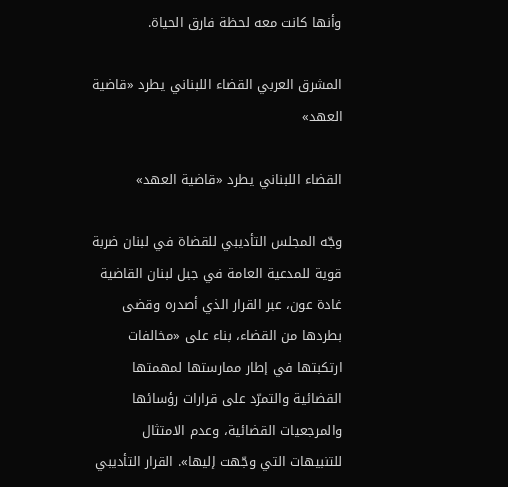وأنها كانت معه لحظة فارق الحياة.

المشرق العربي القضاء اللبناني يطرد «قاضية العهد»

القضاء اللبناني يطرد «قاضية العهد»

وجّه المجلس التأديبي للقضاة في لبنان ضربة قوية للمدعية العامة في جبل لبنان القاضية غادة عون، عبر القرار الذي أصدره وقضى بطردها من القضاء، بناء على «مخالفات ارتكبتها في إطار ممارستها لمهمتها القضائية والتمرّد على قرارات رؤسائها والمرجعيات القضائية، وعدم الامتثال للتنبيهات التي وجّهت إليها». القرار التأديبي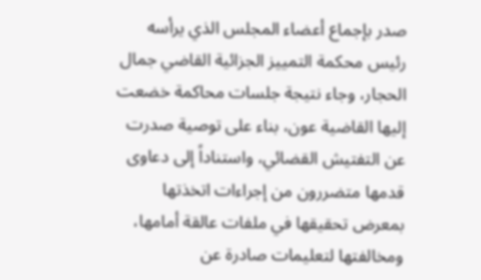صدر بإجماع أعضاء المجلس الذي يرأسه رئيس محكمة التمييز الجزائية القاضي جمال الحجار، وجاء نتيجة جلسات محاكمة خضعت إليها القاضية عون، بناء على توصية صدرت عن التفتيش القضائي، واستناداً إلى دعاوى قدمها متضررون من إجراءات اتخذتها بمعرض تحقيقها في ملفات عالقة أمامها، ومخالفتها لتعليمات صادرة عن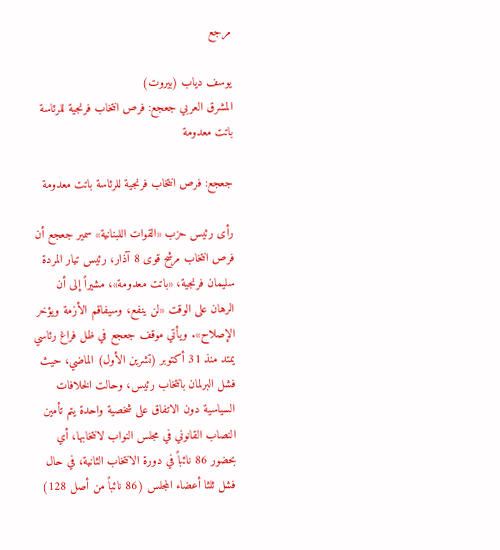مرجع

يوسف دياب (بيروت)
المشرق العربي جعجع: فرص انتخاب فرنجية للرئاسة باتت معدومة

جعجع: فرص انتخاب فرنجية للرئاسة باتت معدومة

رأى رئيس حزب «القوات اللبنانية» سمير جعجع أن فرص انتخاب مرشح قوى 8 آذار، رئيس تيار المردة سليمان فرنجية، «باتت معدومة»، مشيراً إلى أن الرهان على الوقت «لن ينفع، وسيفاقم الأزمة ويؤخر الإصلاح». ويأتي موقف جعجع في ظل فراغ رئاسي يمتد منذ 31 أكتوبر (تشرين الأول) الماضي، حيث فشل البرلمان بانتخاب رئيس، وحالت الخلافات السياسية دون الاتفاق على شخصية واحدة يتم تأمين النصاب القانوني في مجلس النواب لانتخابها، أي بحضور 86 نائباً في دورة الانتخاب الثانية، في حال فشل ثلثا أعضاء المجلس (86 نائباً من أصل 128)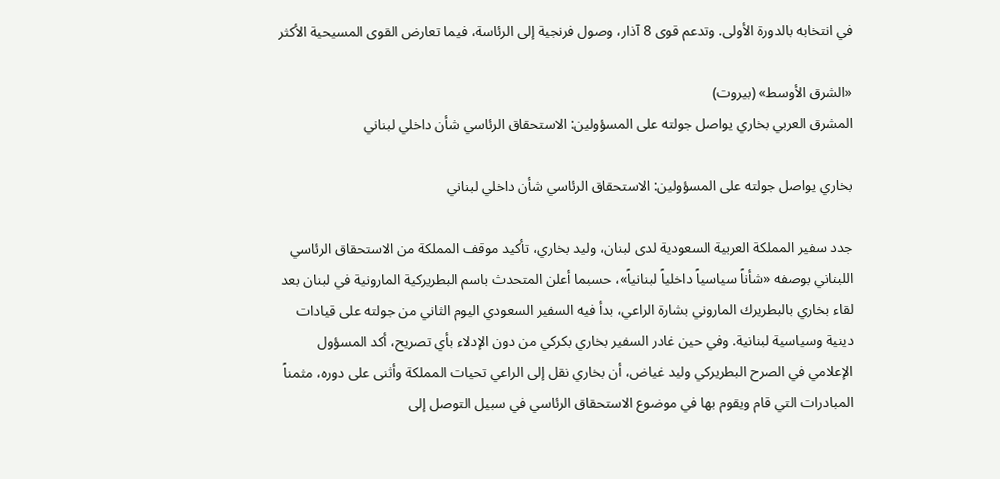في انتخابه بالدورة الأولى. وتدعم قوى 8 آذار، وصول فرنجية إلى الرئاسة، فيما تعارض القوى المسيحية الأكثر

«الشرق الأوسط» (بيروت)
المشرق العربي بخاري يواصل جولته على المسؤولين: الاستحقاق الرئاسي شأن داخلي لبناني

بخاري يواصل جولته على المسؤولين: الاستحقاق الرئاسي شأن داخلي لبناني

جدد سفير المملكة العربية السعودية لدى لبنان، وليد بخاري، تأكيد موقف المملكة من الاستحقاق الرئاسي اللبناني بوصفه «شأناً سياسياً داخلياً لبنانياً»، حسبما أعلن المتحدث باسم البطريركية المارونية في لبنان بعد لقاء بخاري بالبطريرك الماروني بشارة الراعي، بدأ فيه السفير السعودي اليوم الثاني من جولته على قيادات دينية وسياسية لبنانية. وفي حين غادر السفير بخاري بكركي من دون الإدلاء بأي تصريح، أكد المسؤول الإعلامي في الصرح البطريركي وليد غياض، أن بخاري نقل إلى الراعي تحيات المملكة وأثنى على دوره، مثمناً المبادرات التي قام ويقوم بها في موضوع الاستحقاق الرئاسي في سبيل التوصل إلى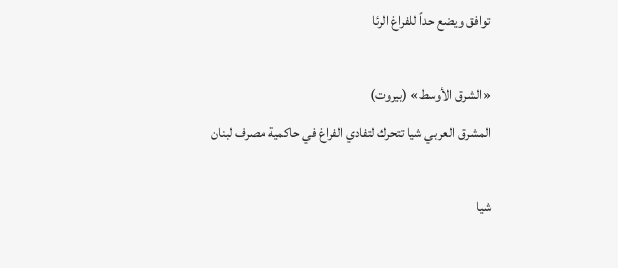توافق ويضع حداً للفراغ الرئا

«الشرق الأوسط» (بيروت)
المشرق العربي شيا تتحرك لتفادي الفراغ في حاكمية مصرف لبنان

شيا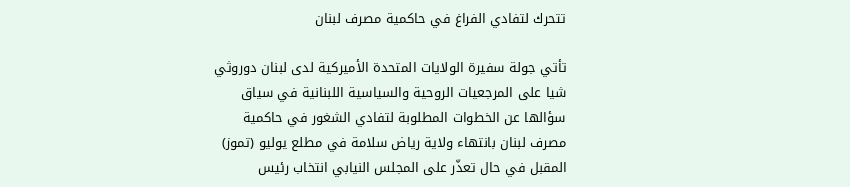تتحرك لتفادي الفراغ في حاكمية مصرف لبنان

تأتي جولة سفيرة الولايات المتحدة الأميركية لدى لبنان دوروثي شيا على المرجعيات الروحية والسياسية اللبنانية في سياق سؤالها عن الخطوات المطلوبة لتفادي الشغور في حاكمية مصرف لبنان بانتهاء ولاية رياض سلامة في مطلع يوليو (تموز) المقبل في حال تعذّر على المجلس النيابي انتخاب رئيس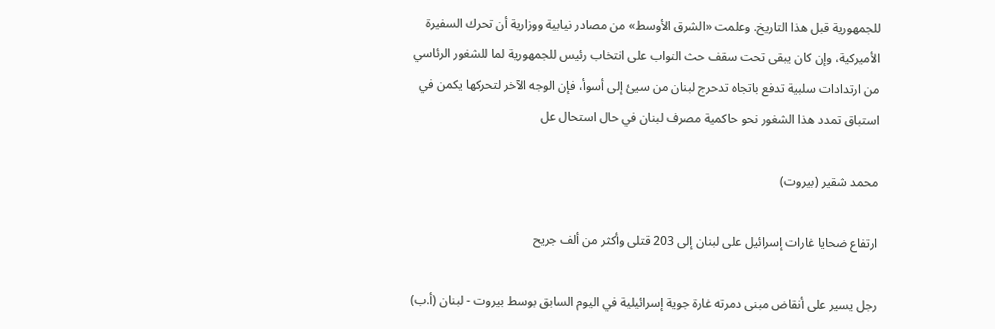للجمهورية قبل هذا التاريخ. وعلمت «الشرق الأوسط» من مصادر نيابية ووزارية أن تحرك السفيرة الأميركية، وإن كان يبقى تحت سقف حث النواب على انتخاب رئيس للجمهورية لما للشغور الرئاسي من ارتدادات سلبية تدفع باتجاه تدحرج لبنان من سيئ إلى أسوأ، فإن الوجه الآخر لتحركها يكمن في استباق تمدد هذا الشغور نحو حاكمية مصرف لبنان في حال استحال عل

محمد شقير (بيروت)

ارتفاع ضحايا غارات إسرائيل على لبنان إلى 203 قتلى وأكثر من ألف جريح

رجل يسير على أنقاض مبنى دمرته غارة جوية إسرائيلية في اليوم السابق بوسط بيروت - لبنان (أ.ب)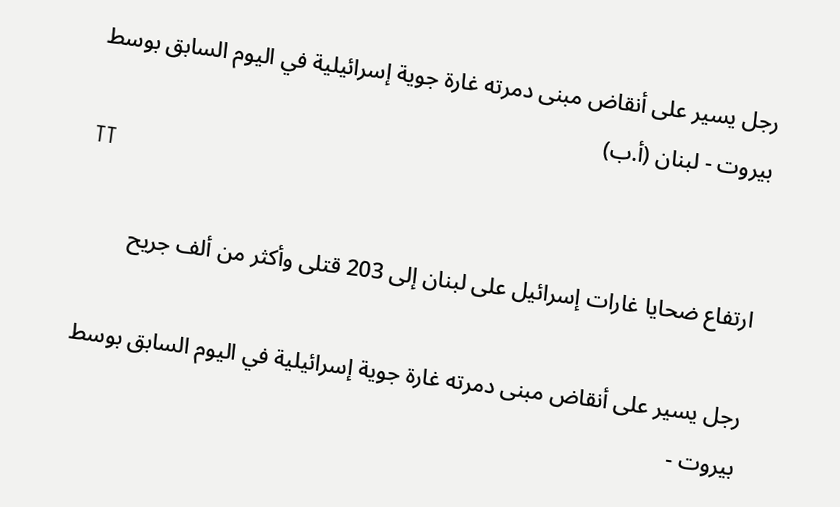رجل يسير على أنقاض مبنى دمرته غارة جوية إسرائيلية في اليوم السابق بوسط بيروت - لبنان (أ.ب)
TT

ارتفاع ضحايا غارات إسرائيل على لبنان إلى 203 قتلى وأكثر من ألف جريح

رجل يسير على أنقاض مبنى دمرته غارة جوية إسرائيلية في اليوم السابق بوسط بيروت -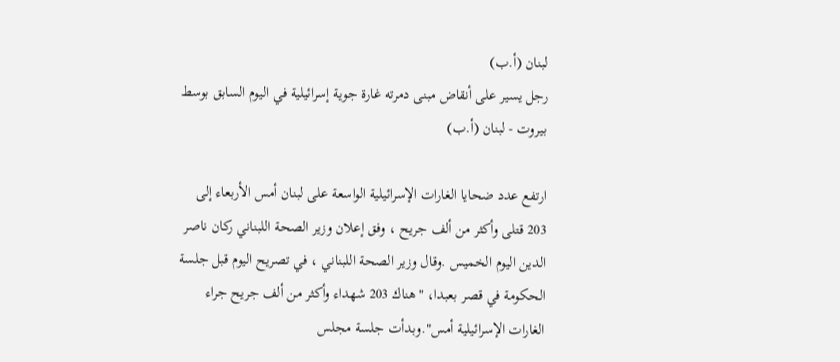لبنان (أ.ب)
رجل يسير على أنقاض مبنى دمرته غارة جوية إسرائيلية في اليوم السابق بوسط بيروت - لبنان (أ.ب)

ارتفع عدد ضحايا الغارات الإسرائيلية الواسعة على لبنان أمس الأربعاء إلى 203 قتلى وأكثر من ألف جريح ، وفق إعلان وزير الصحة اللبناني ركان ناصر الدين اليوم الخميس .وقال وزير الصحة اللبناني ، في تصريح اليوم قبل جلسة الحكومة في قصر بعبدا، "هناك 203 شهداء وأكثر من ألف جريح جراء الغارات الإسرائيلية أمس".وبدأت جلسة مجلس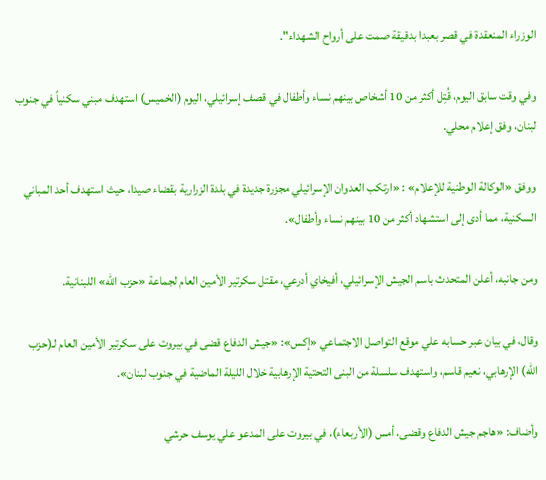الوزراء المنعقدة في قصر بعبدا بدقيقة صمت على أرواح الشهداء".

وفي وقت سابق اليوم، قُتِل أكثر من 10 أشخاص بينهم نساء وأطفال في قصف إسرائيلي، اليوم (الخميس) استهدف مبني سكنياً في جنوب لبنان، وفق إعلام محلي.

ووفق «الوكالة الوطنية للإعلام» : «ارتكب العدوان الإسرائيلي مجزرة جديدة في بلدة الزرارية بقضاء صيدا، حيث استهدف أحد المباني السكنية، مما أدى إلى استشهاد أكثر من 10 بينهم نساء وأطفال».

ومن جانبه، أعلن المتحدث باسم الجيش الإسرائيلي، أفيخاي أدرعي، مقتل سكرتير الأمين العام لجماعة «حزب الله» اللبنانية.

وقال، في بيان عبر حسابه علي موقع التواصل الاجتماعي «إكس»: «جيش الدفاع قضى في بيروت على سكرتير الأمين العام لـ(حزب الله) الإرهابي، نعيم قاسم، واستهدف سلسلة من البنى التحتية الإرهابية خلال الليلة الماضية في جنوب لبنان».

وأضاف: «هاجم جيش الدفاع وقضى، أمس (الأربعاء)، في بيروت على المدعو علي يوسف حرشي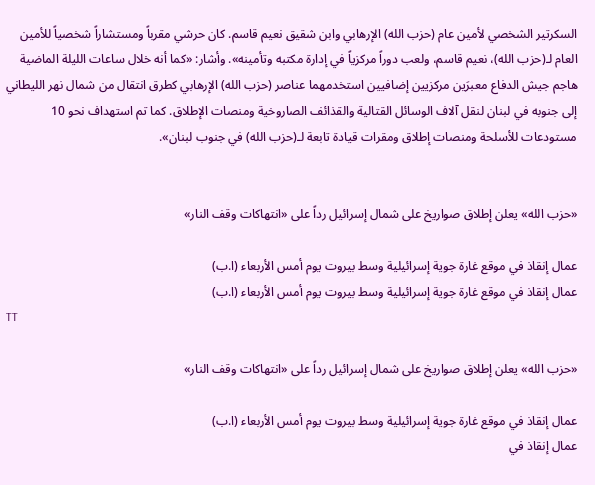السكرتير الشخصي لأمين عام (حزب الله) الإرهابي وابن شقيق نعيم قاسم. كان حرشي مقرباً ومستشاراً شخصياً للأمين العام لـ(حزب الله)، نعيم قاسم، ولعب دوراً مركزياً في إدارة مكتبه وتأمينه». وأشار: «كما أنه خلال ساعات الليلة الماضية هاجم جيش الدفاع معبرَين مركزيين إضافيين استخدمهما عناصر (حزب الله) الإرهابي كطرق انتقال من شمال نهر الليطاني إلى جنوبه في لبنان لنقل آلاف الوسائل القتالية والقذائف الصاروخية ومنصات الإطلاق. كما تم استهداف نحو 10 مستودعات للأسلحة ومنصات إطلاق ومقرات قيادة تابعة لـ(حزب الله) في جنوب لبنان».


«حزب الله» يعلن إطلاق صواريخ على شمال إسرائيل رداً على «انتهاكات وقف النار»

عمال إنقاذ في موقع غارة جوية إسرائيلية وسط بيروت يوم أمس الأربعاء (ا.ب)
عمال إنقاذ في موقع غارة جوية إسرائيلية وسط بيروت يوم أمس الأربعاء (ا.ب)
TT

«حزب الله» يعلن إطلاق صواريخ على شمال إسرائيل رداً على «انتهاكات وقف النار»

عمال إنقاذ في موقع غارة جوية إسرائيلية وسط بيروت يوم أمس الأربعاء (ا.ب)
عمال إنقاذ في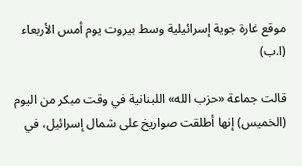موقع غارة جوية إسرائيلية وسط بيروت يوم أمس الأربعاء (ا.ب)

قالت جماعة «حزب الله» اللبنانية في وقت مبكر من اليوم (الخميس) إنها أطلقت صواريخ على شمال إسرائيل، في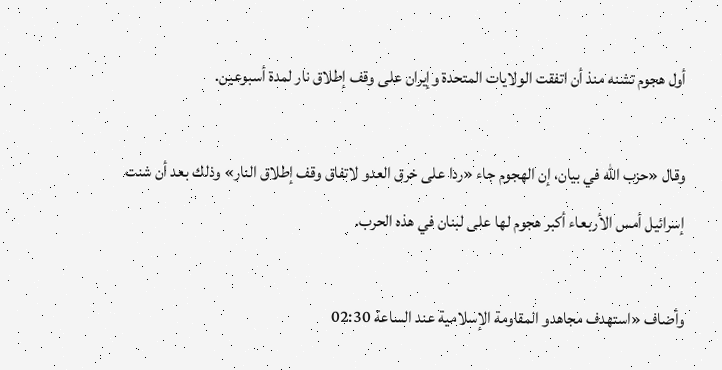أول هجوم ‌تشنه منذ ‌أن اتفقت ‌الولايات المتحدة وإيران على وقف إطلاق نار لمدة أسبوعين.

وقال «حزب الله في بيان، إن الهجوم جاء «ردا على خرق العدو لاتفاق ‌وقف ‌إطلاق النار» وذلك بعد أن ‌شنت إسرائيل أمس الأربعاء أكبر هجوم لها على لبنان في ‌هذه الحرب.

وأضاف «استهدف مجاهدو المقاومة الإسلامية عند الساعة 02:30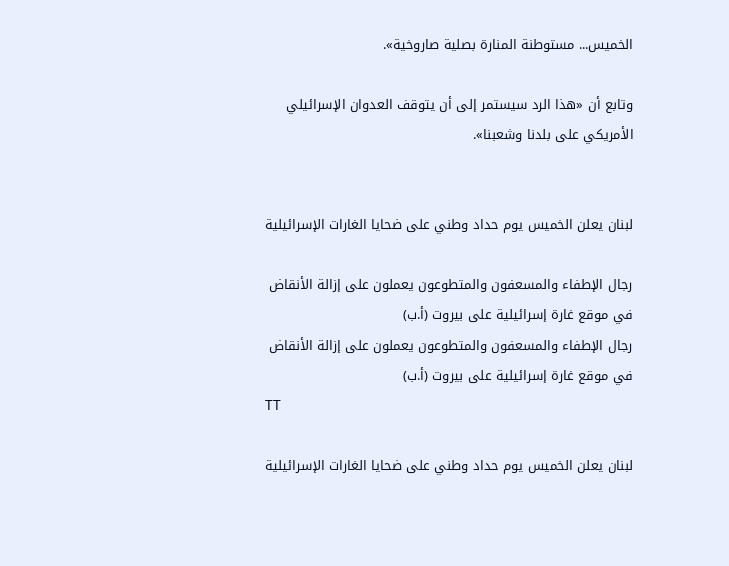الخميس... مستوطنة المنارة بصلية صاروخية».

وتابع أن «هذا الرد سيستمر إلى أن يتوقف العدوان الإسرائيلي الأمريكي على بلدنا وشعبنا».


لبنان يعلن الخميس يوم حداد وطني على ضحايا الغارات الإسرائيلية

رجال الإطفاء والمسعفون والمتطوعون يعملون على إزالة الأنقاض في موقع غارة إسرائيلية على بيروت (أ.ب)
رجال الإطفاء والمسعفون والمتطوعون يعملون على إزالة الأنقاض في موقع غارة إسرائيلية على بيروت (أ.ب)
TT

لبنان يعلن الخميس يوم حداد وطني على ضحايا الغارات الإسرائيلية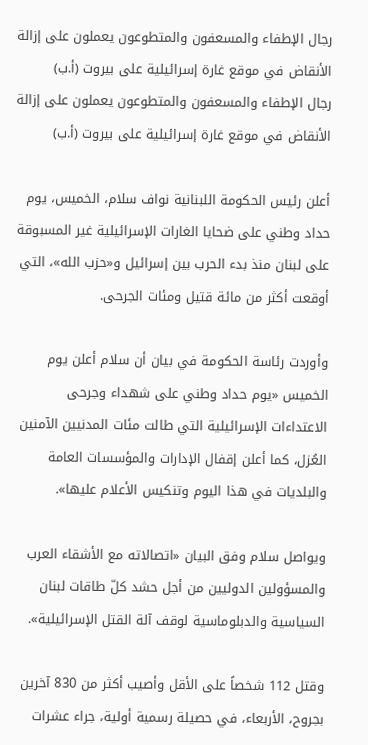رجال الإطفاء والمسعفون والمتطوعون يعملون على إزالة الأنقاض في موقع غارة إسرائيلية على بيروت (أ.ب)
رجال الإطفاء والمسعفون والمتطوعون يعملون على إزالة الأنقاض في موقع غارة إسرائيلية على بيروت (أ.ب)

أعلن رئيس الحكومة اللبنانية نواف سلام، الخميس، يوم حداد وطني على ضحايا الغارات الإسرائيلية غير المسبوقة على لبنان منذ بدء الحرب بين إسرائيل و«حزب الله»، التي أوقعت أكثر من مائة قتيل ومئات الجرحى.

وأوردت رئاسة الحكومة في بيان أن سلام أعلن يوم الخميس «يوم حداد وطني على شهداء وجرحى الاعتداءات الإسرائيلية التي طالت مئات المدنيين الآمنين العُزل، كما أعلن إقفال الإدارات والمؤسسات العامة والبلديات في هذا اليوم وتنكيس الأعلام عليها».

ويواصل سلام وفق البيان «اتصالاته مع الأشقاء العرب والمسؤولين الدوليين من أجل حشد كلّ طاقات لبنان السياسية والدبلوماسية لوقف آلة القتل الإسرائيلية».

وقتل 112 شخصاً على الأقل وأصيب أكثر من 830 آخرين بجروح، الأربعاء، في حصيلة رسمية أولية، جراء عشرات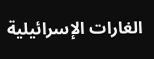الغارات الإسرائيلية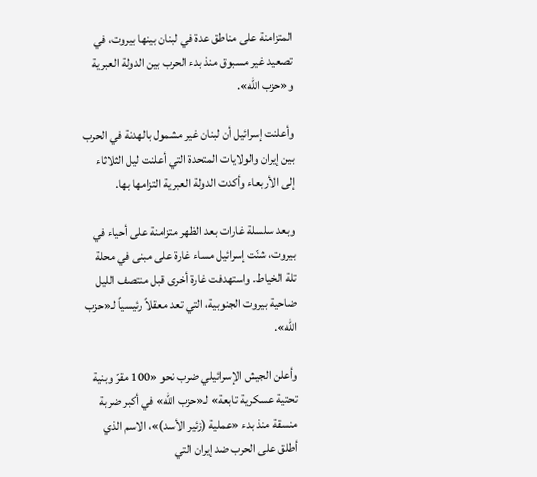المتزامنة على مناطق عدة في لبنان بينها بيروت، في تصعيد غير مسبوق منذ بدء الحرب بين الدولة العبرية و«حزب الله».

وأعلنت إسرائيل أن لبنان غير مشمول بالهدنة في الحرب بين إيران والولايات المتحدة التي أعلنت ليل الثلاثاء إلى الأربعاء وأكدت الدولة العبرية التزامها بها.

وبعد سلسلة غارات بعد الظهر متزامنة على أحياء في بيروت، شنّت إسرائيل مساء غارة على مبنى في محلة تلة الخياط. واستهدفت غارة أخرى قبل منتصف الليل ضاحية بيروت الجنوبية، التي تعد معقلاً رئيسياً لـ«حزب الله».

وأعلن الجيش الإسرائيلي ضرب نحو «100 مقرّ وبنية تحتية عسكرية تابعة» لـ«حزب الله» في أكبر ضربة منسقة منذ بدء «عملية (زئير الأسد)»، الاسم الذي أطلق على الحرب ضد إيران التي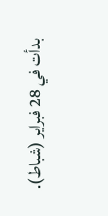بدأت في 28 فبراير (شباط).